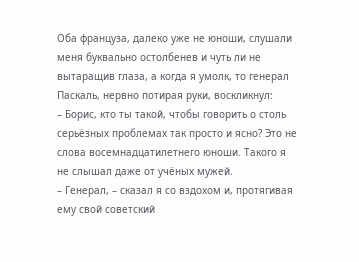Оба француза, далеко уже не юноши, слушали меня буквально остолбенев и чуть ли не вытаращив глаза, а когда я умолк, то генерал Паскаль, нервно потирая руки, воскликнул:
– Борис, кто ты такой, чтобы говорить о столь серьёзных проблемах так просто и ясно? Это не слова восемнадцатилетнего юноши. Такого я не слышал даже от учёных мужей.
– Генерал, – сказал я со вздохом и, протягивая ему свой советский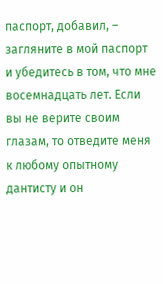паспорт, добавил, – загляните в мой паспорт и убедитесь в том, что мне восемнадцать лет. Если вы не верите своим глазам, то отведите меня к любому опытному дантисту и он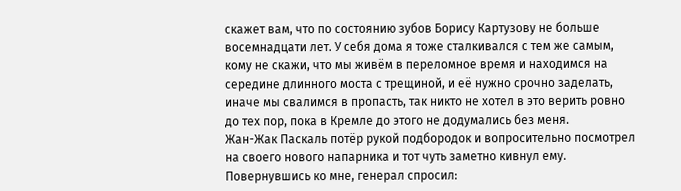скажет вам, что по состоянию зубов Борису Картузову не больше восемнадцати лет. У себя дома я тоже сталкивался с тем же самым, кому не скажи, что мы живём в переломное время и находимся на середине длинного моста с трещиной, и её нужно срочно заделать, иначе мы свалимся в пропасть, так никто не хотел в это верить ровно до тех пор, пока в Кремле до этого не додумались без меня.
Жан-Жак Паскаль потёр рукой подбородок и вопросительно посмотрел на своего нового напарника и тот чуть заметно кивнул ему. Повернувшись ко мне, генерал спросил: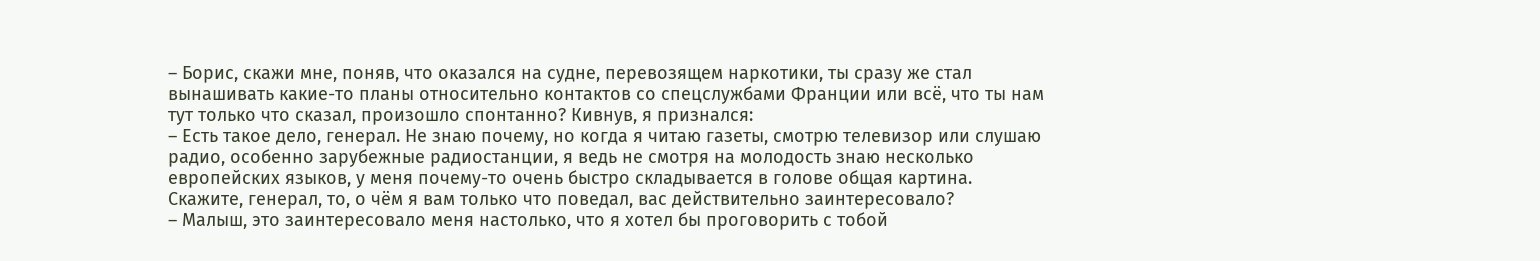– Борис, скажи мне, поняв, что оказался на судне, перевозящем наркотики, ты сразу же стал вынашивать какие-то планы относительно контактов со спецслужбами Франции или всё, что ты нам тут только что сказал, произошло спонтанно? Кивнув, я признался:
– Есть такое дело, генерал. Не знаю почему, но когда я читаю газеты, смотрю телевизор или слушаю радио, особенно зарубежные радиостанции, я ведь не смотря на молодость знаю несколько европейских языков, у меня почему-то очень быстро складывается в голове общая картина. Скажите, генерал, то, о чём я вам только что поведал, вас действительно заинтересовало?
– Малыш, это заинтересовало меня настолько, что я хотел бы проговорить с тобой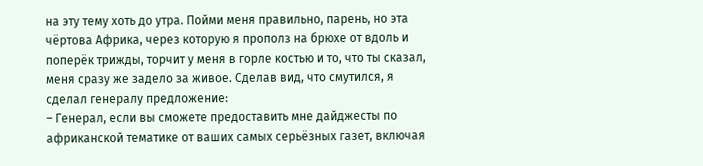на эту тему хоть до утра. Пойми меня правильно, парень, но эта чёртова Африка, через которую я прополз на брюхе от вдоль и поперёк трижды, торчит у меня в горле костью и то, что ты сказал, меня сразу же задело за живое. Сделав вид, что смутился, я сделал генералу предложение:
– Генерал, если вы сможете предоставить мне дайджесты по африканской тематике от ваших самых серьёзных газет, включая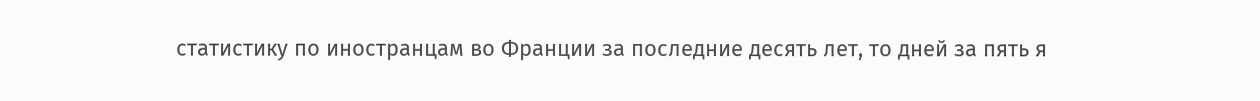статистику по иностранцам во Франции за последние десять лет, то дней за пять я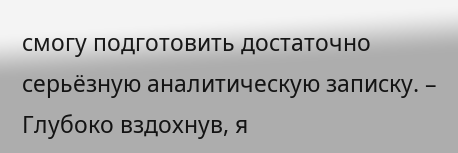смогу подготовить достаточно серьёзную аналитическую записку. – Глубоко вздохнув, я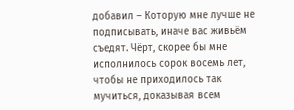добавил – Которую мне лучше не подписывать, иначе вас живьём съедят. Чёрт, скорее бы мне исполнилось сорок восемь лет, чтобы не приходилось так мучиться, доказывая всем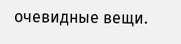очевидные вещи.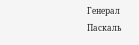Генерал Паскаль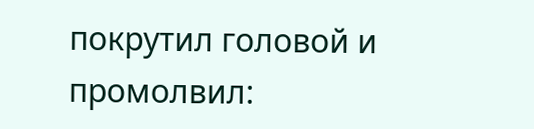покрутил головой и промолвил: